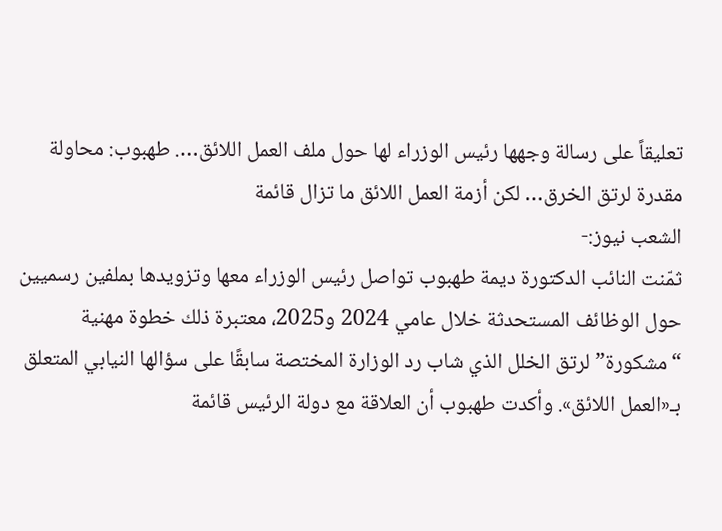تعليقاً على رسالة وجهها رئيس الوزراء لها حول ملف العمل اللائق…. طهبوب: محاولة مقدرة لرتق الخرق… لكن أزمة العمل اللائق ما تزال قائمة
الشعب نيوز:-
ثمّنت النائب الدكتورة ديمة طهبوب تواصل رئيس الوزراء معها وتزويدها بملفين رسميين حول الوظائف المستحدثة خلال عامي 2024 و2025، معتبرة ذلك خطوة مهنية “مشكورة” لرتق الخلل الذي شاب رد الوزارة المختصة سابقًا على سؤالها النيابي المتعلق بـ«العمل اللائق». وأكدت طهبوب أن العلاقة مع دولة الرئيس قائمة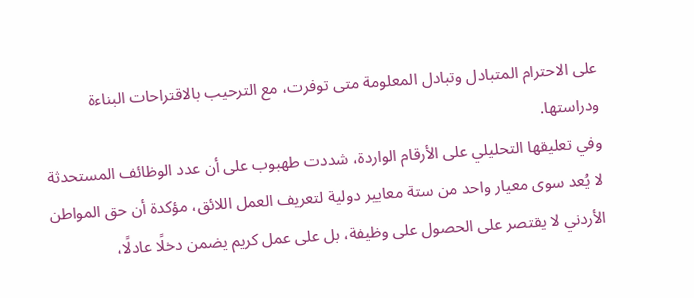على الاحترام المتبادل وتبادل المعلومة متى توفرت، مع الترحيب بالاقتراحات البناءة ودراستها.
وفي تعليقها التحليلي على الأرقام الواردة، شددت طهبوب على أن عدد الوظائف المستحدثة لا يُعد سوى معيار واحد من ستة معايير دولية لتعريف العمل اللائق، مؤكدة أن حق المواطن الأردني لا يقتصر على الحصول على وظيفة، بل على عمل كريم يضمن دخلًا عادلًا،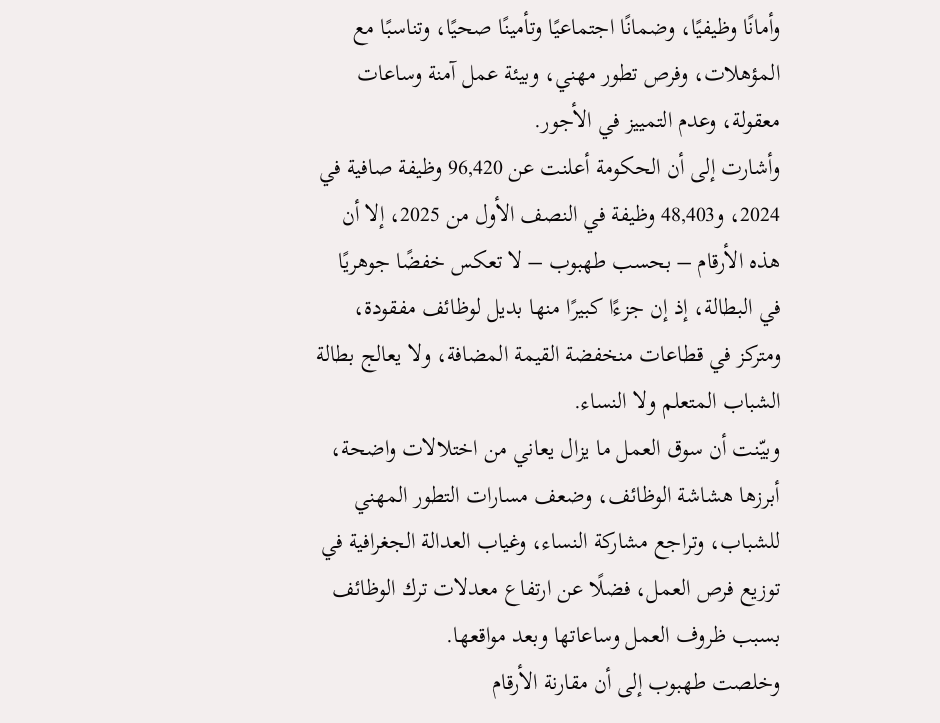وأمانًا وظيفيًا، وضمانًا اجتماعيًا وتأمينًا صحيًا، وتناسبًا مع المؤهلات، وفرص تطور مهني، وبيئة عمل آمنة وساعات معقولة، وعدم التمييز في الأجور.
وأشارت إلى أن الحكومة أعلنت عن 96,420 وظيفة صافية في 2024، و48,403 وظيفة في النصف الأول من 2025، إلا أن هذه الأرقام – بحسب طهبوب – لا تعكس خفضًا جوهريًا في البطالة، إذ إن جزءًا كبيرًا منها بديل لوظائف مفقودة، ومتركز في قطاعات منخفضة القيمة المضافة، ولا يعالج بطالة الشباب المتعلم ولا النساء.
وبيّنت أن سوق العمل ما يزال يعاني من اختلالات واضحة، أبرزها هشاشة الوظائف، وضعف مسارات التطور المهني للشباب، وتراجع مشاركة النساء، وغياب العدالة الجغرافية في توزيع فرص العمل، فضلًا عن ارتفاع معدلات ترك الوظائف بسبب ظروف العمل وساعاتها وبعد مواقعها.
وخلصت طهبوب إلى أن مقارنة الأرقام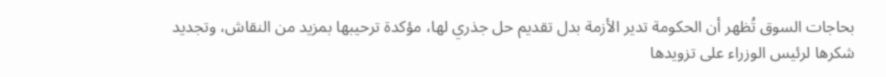بحاجات السوق تُظهر أن الحكومة تدير الأزمة بدل تقديم حل جذري لها، مؤكدة ترحيبها بمزيد من النقاش، وتجديد شكرها لرئيس الوزراء على تزويدها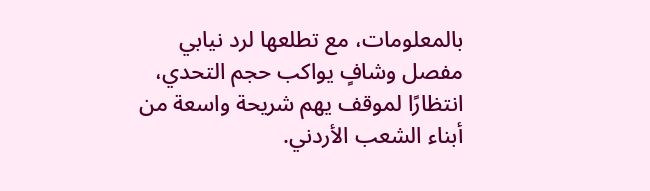بالمعلومات، مع تطلعها لرد نيابي مفصل وشافٍ يواكب حجم التحدي، انتظارًا لموقف يهم شريحة واسعة من أبناء الشعب الأردني.